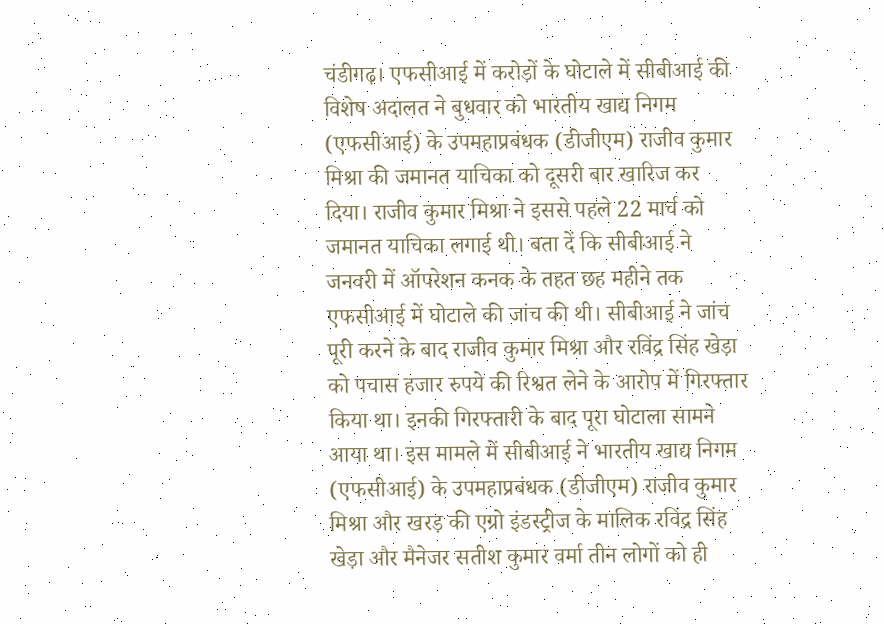चंडीगढ़। एफसीआई में करोड़ों के घोटाले में सीबीआई की विशेष अदालत ने बुधवार को भारतीय खाद्य निगम (एफसीआई) के उपमहाप्रबंधक (डीजीएम) राजीव कुमार मिश्रा की जमानत याचिका को दूसरी बार खारिज कर दिया। राजीव कुमार मिश्रा ने इससे पहले 22 मार्च को जमानत याचिका लगाई थी। बता दें कि सीबीआई ने जनवरी में ऑपरेशन कनक के तहत छह महीने तक एफसीआई में घोटाले की जांच की थी। सीबीआई ने जांच पूरी करने के बाद राजीव कुमार मिश्रा और रविंद्र सिंह खेड़ा को पचास हजार रुपये की रिश्वत लेने के आरोप में गिरफ्तार किया था। इनकी गिरफ्तारी के बाद पूरा घोटाला सामने आया था। इस मामले में सीबीआई ने भारतीय खाद्य निगम (एफसीआई) के उपमहाप्रबंधक (डीजीएम) राजीव कुमार मिश्रा और खरड़ की एग्रो इंडस्ट्रीज के मालिक रविंद्र सिंह खेड़ा और मैनेजर सतीश कुमार वर्मा तीन लोगों को ही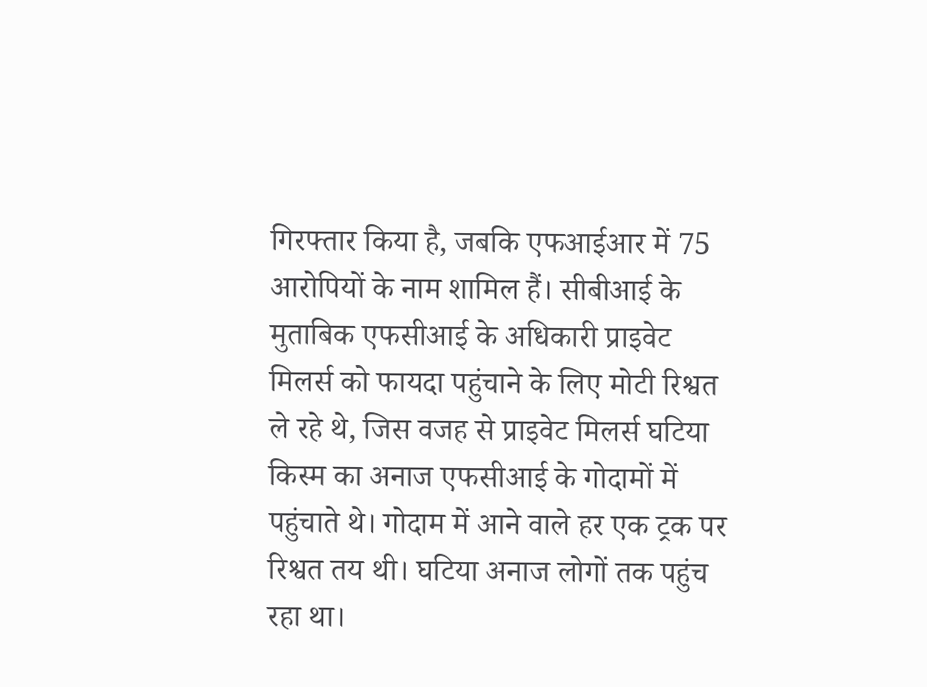गिरफ्तार किया है, जबकि एफआईआर में 75 आरोपियों के नाम शामिल हैं। सीबीआई के मुताबिक एफसीआई के अधिकारी प्राइवेट मिलर्स को फायदा पहुंचाने के लिए मोटी रिश्वत ले रहे थे, जिस वजह से प्राइवेट मिलर्स घटिया किस्म का अनाज एफसीआई के गोदामों में पहुंचाते थे। गोदाम में आने वाले हर एक ट्रक पर रिश्वत तय थी। घटिया अनाज लोगों तक पहुंच रहा था।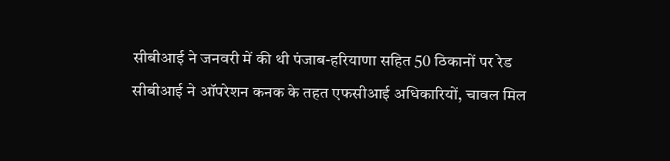सीबीआई ने जनवरी में की थी पंजाब-हरियाणा सहित 50 ठिकानों पर रेड
सीबीआई ने ऑपरेशन कनक के तहत एफसीआई अधिकारियों, चावल मिल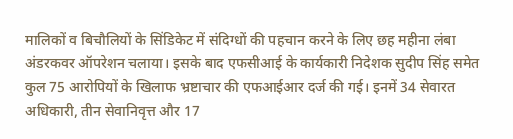मालिकों व बिचौलियों के सिंडिकेट में संदिग्धों की पहचान करने के लिए छह महीना लंबा अंडरकवर ऑपरेशन चलाया। इसके बाद एफसीआई के कार्यकारी निदेशक सुदीप सिंह समेत कुल 75 आरोपियों के खिलाफ भ्रष्टाचार की एफआईआर दर्ज की गई। इनमें 34 सेवारत अधिकारी, तीन सेवानिवृत्त और 17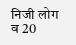निजी लोग व 20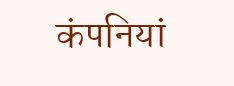कंपनियां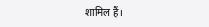शामिल हैं।